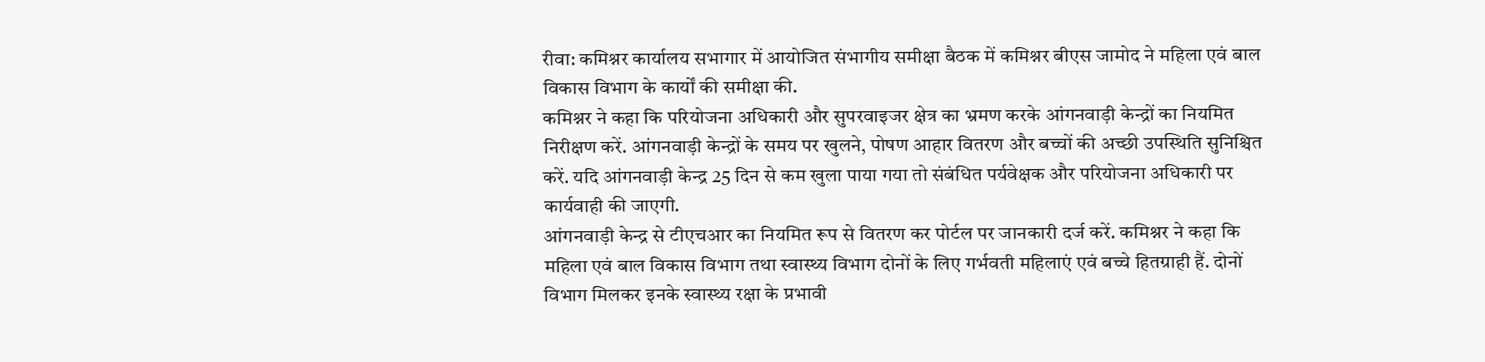रीवा: कमिश्नर कार्यालय सभागार में आयोजित संभागीय समीक्षा बैठक में कमिश्नर बीएस जामोद ने महिला एवं बाल विकास विभाग के कार्यों की समीक्षा की.
कमिश्नर ने कहा कि परियोजना अधिकारी और सुपरवाइजर क्षेत्र का भ्रमण करके आंगनवाड़ी केन्द्रों का नियमित निरीक्षण करें. आंगनवाड़ी केन्द्रों के समय पर खुलने, पोषण आहार वितरण और बच्चों की अच्छी उपस्थिति सुनिश्चित करें. यदि आंगनवाड़ी केन्द्र 25 दिन से कम खुला पाया गया तो संबंधित पर्यवेक्षक और परियोजना अधिकारी पर कार्यवाही की जाएगी.
आंगनवाड़ी केन्द्र से टीएचआर का नियमित रूप से वितरण कर पोर्टल पर जानकारी दर्ज करें. कमिश्नर ने कहा कि महिला एवं बाल विकास विभाग तथा स्वास्थ्य विभाग दोनों के लिए गर्भवती महिलाएं एवं बच्चे हितग्राही हैं. दोनों विभाग मिलकर इनके स्वास्थ्य रक्षा के प्रभावी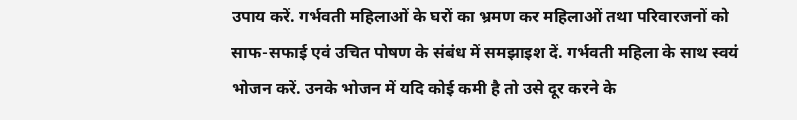उपाय करें. गर्भवती महिलाओं के घरों का भ्रमण कर महिलाओं तथा परिवारजनों को साफ-सफाई एवं उचित पोषण के संबंध में समझाइश दें. गर्भवती महिला के साथ स्वयं भोजन करें. उनके भोजन में यदि कोई कमी है तो उसे दूर करने के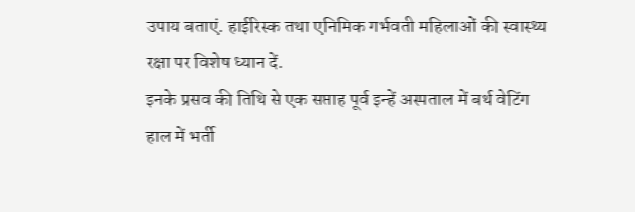उपाय बताएं. हाईरिस्क तथा एनिमिक गर्भवती महिलाओं की स्वास्थ्य रक्षा पर विशेष ध्यान दें.
इनके प्रसव की तिथि से एक सप्ताह पूर्व इन्हें अस्पताल में बर्थ वेटिंग हाल में भर्ती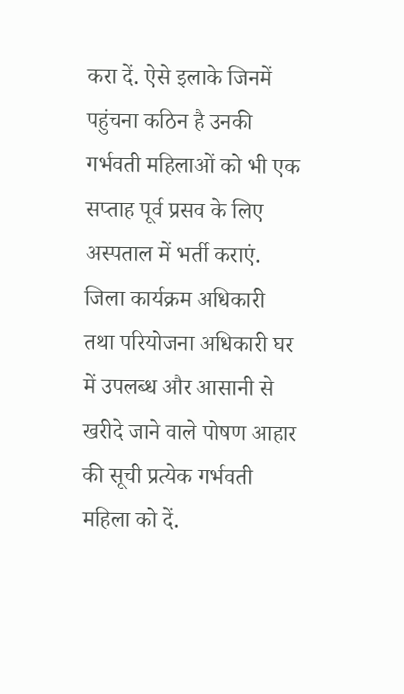करा दें. ऐसे इलाके जिनमें पहुंचना कठिन है उनकी गर्भवती महिलाओं को भी एक सप्ताह पूर्व प्रसव के लिए अस्पताल में भर्ती कराएं. जिला कार्यक्रम अधिकारी तथा परियोजना अधिकारी घर में उपलब्ध और आसानी से खरीदे जाने वाले पोषण आहार की सूची प्रत्येक गर्भवती महिला को दें.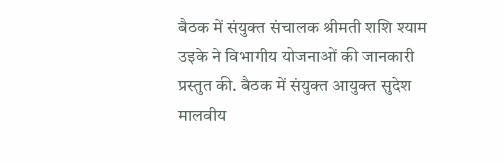बैठक में संयुक्त संचालक श्रीमती शशि श्याम उइके ने विभागीय योजनाओं की जानकारी प्रस्तुत की. बैठक में संयुक्त आयुक्त सुदेश मालवीय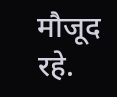मौजूद रहे.